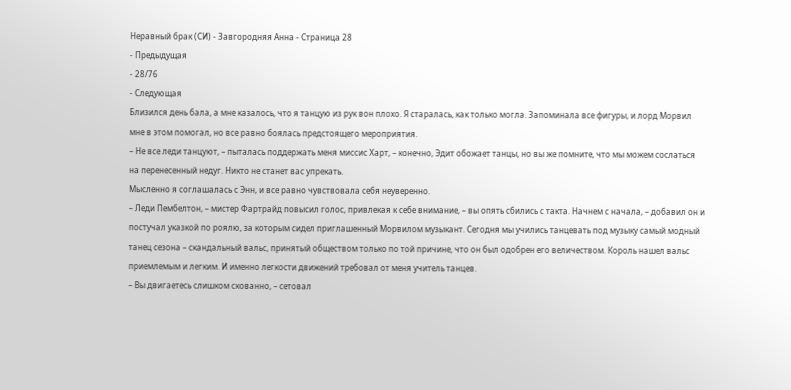Неравный брак (СИ) - Завгородняя Анна - Страница 28
- Предыдущая
- 28/76
- Следующая
Близился день бала, а мне казалось, что я танцую из рук вон плохо. Я старалась, как только могла. Запоминала все фигуры, и лорд Морвил мне в этом помогал, но все равно боялась предстоящего мероприятия.
– Не все леди танцуют, – пыталась поддержать меня миссис Харт, – конечно, Эдит обожает танцы, но вы же помните, что мы можем сослаться на перенесенный недуг. Никто не станет вас упрекать.
Мысленно я соглашалась с Энн, и все равно чувствовала себя неуверенно.
– Леди Пембелтон, – мистер Фартрайд повысил голос, привлекая к себе внимание, – вы опять сбились с такта. Начнем с начала, – добавил он и постучал указкой по роялю, за которым сидел приглашенный Морвилом музыкант. Сегодня мы учились танцевать под музыку самый модный танец сезона – скандальный вальс, принятый обществом только по той причине, что он был одобрен его величеством. Король нашел вальс приемлемым и легким. И именно легкости движений требовал от меня учитель танцев.
– Вы двигаетесь слишком скованно, – сетовал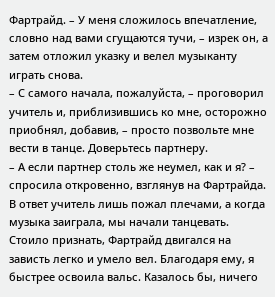Фартрайд. – У меня сложилось впечатление, словно над вами сгущаются тучи, – изрек он, а затем отложил указку и велел музыканту играть снова.
– С самого начала, пожалуйста, – проговорил учитель и, приблизившись ко мне, осторожно приобнял, добавив, – просто позвольте мне вести в танце. Доверьтесь партнеру.
– А если партнер столь же неумел, как и я? – спросила откровенно, взглянув на Фартрайда.
В ответ учитель лишь пожал плечами, а когда музыка заиграла, мы начали танцевать.
Стоило признать, Фартрайд двигался на зависть легко и умело вел. Благодаря ему, я быстрее освоила вальс. Казалось бы, ничего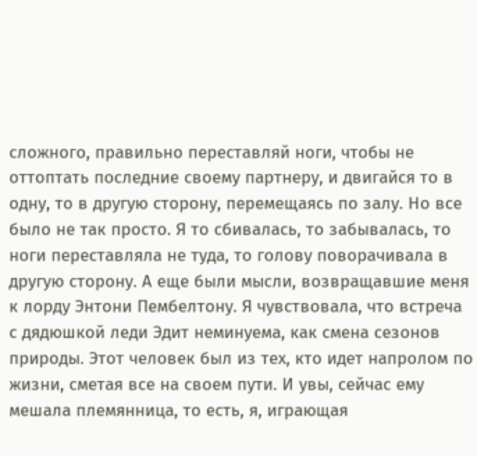сложного, правильно переставляй ноги, чтобы не оттоптать последние своему партнеру, и двигайся то в одну, то в другую сторону, перемещаясь по залу. Но все было не так просто. Я то сбивалась, то забывалась, то ноги переставляла не туда, то голову поворачивала в другую сторону. А еще были мысли, возвращавшие меня к лорду Энтони Пембелтону. Я чувствовала, что встреча с дядюшкой леди Эдит неминуема, как смена сезонов природы. Этот человек был из тех, кто идет напролом по жизни, сметая все на своем пути. И увы, сейчас ему мешала племянница, то есть, я, играющая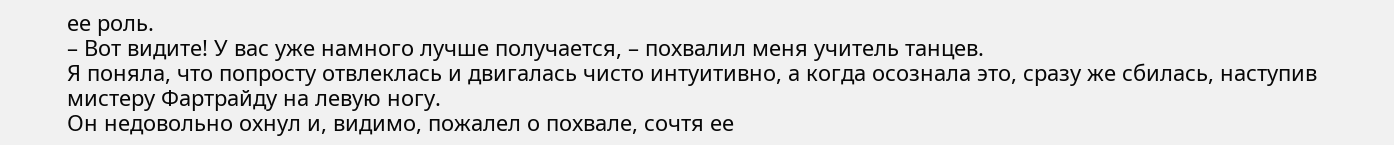ее роль.
– Вот видите! У вас уже намного лучше получается, – похвалил меня учитель танцев.
Я поняла, что попросту отвлеклась и двигалась чисто интуитивно, а когда осознала это, сразу же сбилась, наступив мистеру Фартрайду на левую ногу.
Он недовольно охнул и, видимо, пожалел о похвале, сочтя ее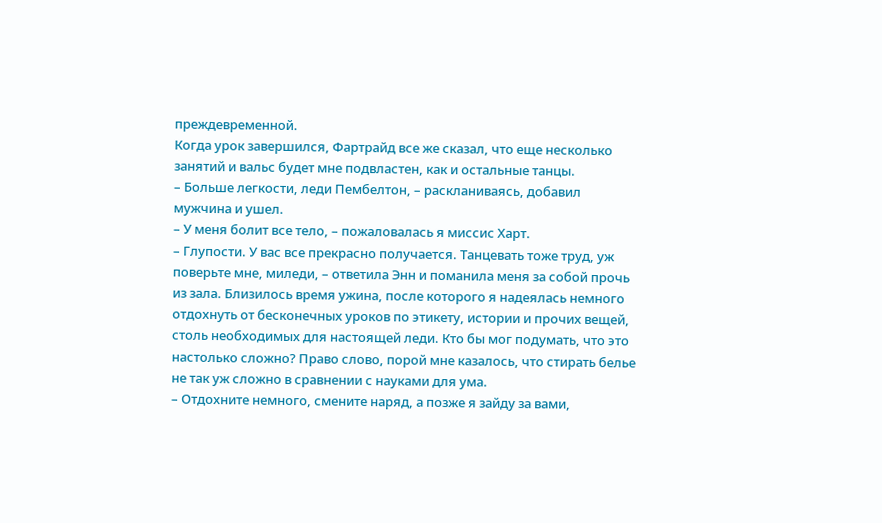преждевременной.
Когда урок завершился, Фартрайд все же сказал, что еще несколько занятий и вальс будет мне подвластен, как и остальные танцы.
– Больше легкости, леди Пембелтон, – раскланиваясь, добавил мужчина и ушел.
– У меня болит все тело, – пожаловалась я миссис Харт.
– Глупости. У вас все прекрасно получается. Танцевать тоже труд, уж поверьте мне, миледи, – ответила Энн и поманила меня за собой прочь из зала. Близилось время ужина, после которого я надеялась немного отдохнуть от бесконечных уроков по этикету, истории и прочих вещей, столь необходимых для настоящей леди. Кто бы мог подумать, что это настолько сложно? Право слово, порой мне казалось, что стирать белье не так уж сложно в сравнении с науками для ума.
– Отдохните немного, смените наряд, а позже я зайду за вами,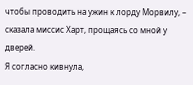чтобы проводить на ужин к лорду Морвилу, – сказала миссис Харт, прощаясь со мной у дверей.
Я согласно кивнула,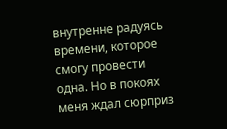внутренне радуясь времени, которое смогу провести одна. Но в покоях меня ждал сюрприз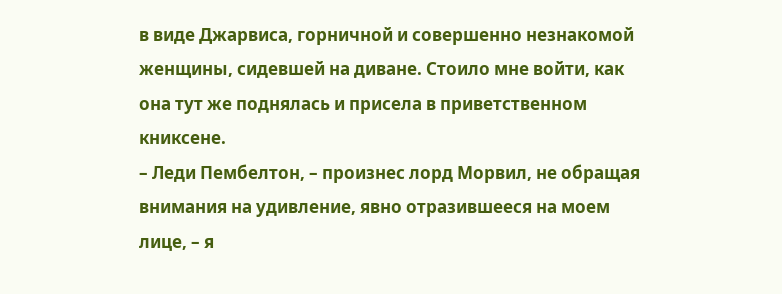в виде Джарвиса, горничной и совершенно незнакомой женщины, сидевшей на диване. Стоило мне войти, как она тут же поднялась и присела в приветственном книксене.
– Леди Пембелтон, – произнес лорд Морвил, не обращая внимания на удивление, явно отразившееся на моем лице, – я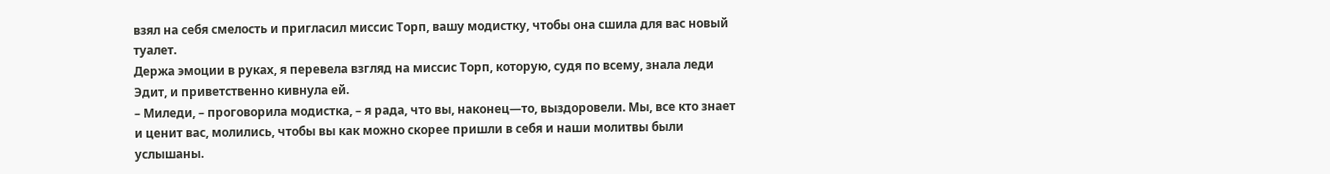взял на себя смелость и пригласил миссис Торп, вашу модистку, чтобы она сшила для вас новый туалет.
Держа эмоции в руках, я перевела взгляд на миссис Торп, которую, судя по всему, знала леди Эдит, и приветственно кивнула ей.
– Миледи, – проговорила модистка, – я рада, что вы, наконец—то, выздоровели. Мы, все кто знает и ценит вас, молились, чтобы вы как можно скорее пришли в себя и наши молитвы были услышаны.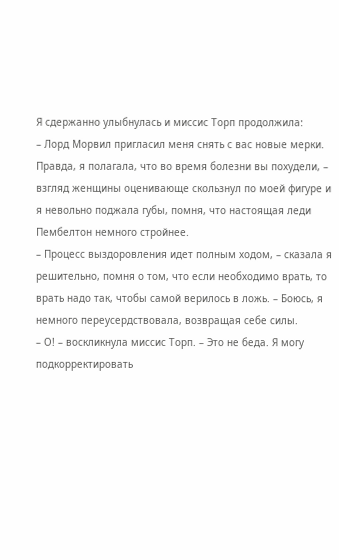Я сдержанно улыбнулась и миссис Торп продолжила:
– Лорд Морвил пригласил меня снять с вас новые мерки. Правда, я полагала, что во время болезни вы похудели, – взгляд женщины оценивающе скользнул по моей фигуре и я невольно поджала губы, помня, что настоящая леди Пембелтон немного стройнее.
– Процесс выздоровления идет полным ходом, – сказала я решительно, помня о том, что если необходимо врать, то врать надо так, чтобы самой верилось в ложь. – Боюсь, я немного переусердствовала, возвращая себе силы.
– О! – воскликнула миссис Торп. – Это не беда. Я могу подкорректировать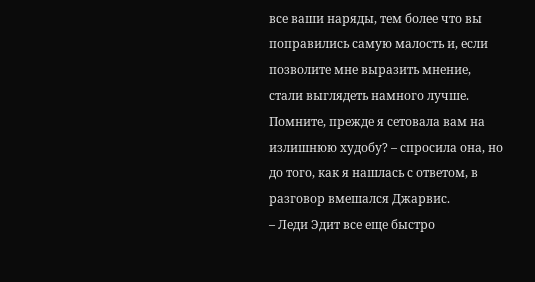все ваши наряды, тем более что вы поправились самую малость и, если позволите мне выразить мнение, стали выглядеть намного лучше. Помните, прежде я сетовала вам на излишнюю худобу? – спросила она, но до того, как я нашлась с ответом, в разговор вмешался Джарвис.
– Леди Эдит все еще быстро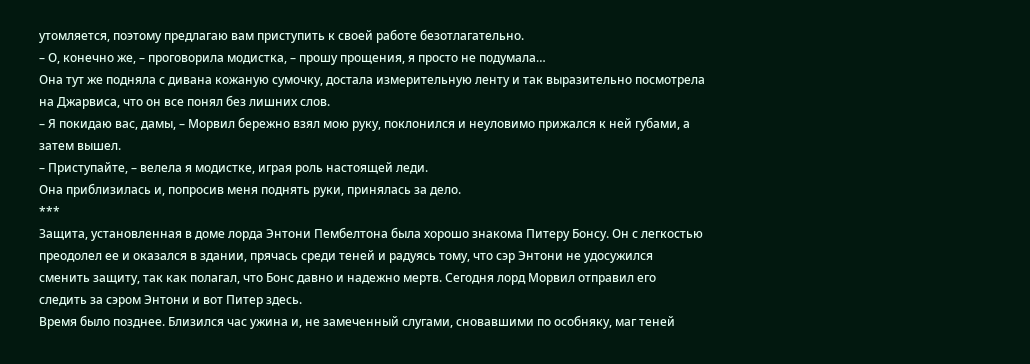утомляется, поэтому предлагаю вам приступить к своей работе безотлагательно.
– О, конечно же, – проговорила модистка, – прошу прощения, я просто не подумала…
Она тут же подняла с дивана кожаную сумочку, достала измерительную ленту и так выразительно посмотрела на Джарвиса, что он все понял без лишних слов.
– Я покидаю вас, дамы, – Морвил бережно взял мою руку, поклонился и неуловимо прижался к ней губами, а затем вышел.
– Приступайте, – велела я модистке, играя роль настоящей леди.
Она приблизилась и, попросив меня поднять руки, принялась за дело.
***
Защита, установленная в доме лорда Энтони Пембелтона была хорошо знакома Питеру Бонсу. Он с легкостью преодолел ее и оказался в здании, прячась среди теней и радуясь тому, что сэр Энтони не удосужился сменить защиту, так как полагал, что Бонс давно и надежно мертв. Сегодня лорд Морвил отправил его следить за сэром Энтони и вот Питер здесь.
Время было позднее. Близился час ужина и, не замеченный слугами, сновавшими по особняку, маг теней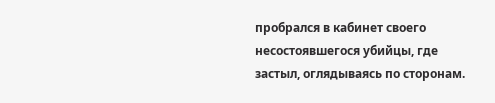пробрался в кабинет своего несостоявшегося убийцы, где застыл, оглядываясь по сторонам.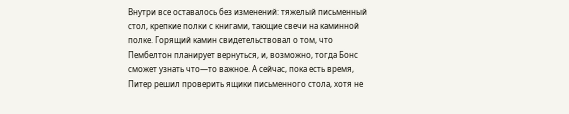Внутри все оставалось без изменений: тяжелый письменный стол, крепкие полки с книгами, тающие свечи на каминной полке. Горящий камин свидетельствовал о том, что Пембелтон планирует вернуться, и, возможно, тогда Бонс сможет узнать что—то важное. А сейчас, пока есть время, Питер решил проверить ящики письменного стола, хотя не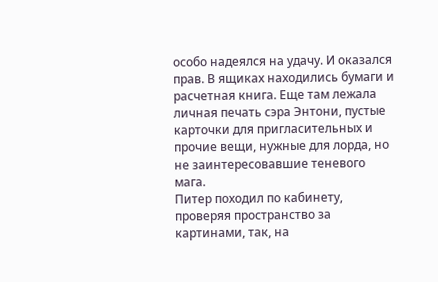особо надеялся на удачу. И оказался прав. В ящиках находились бумаги и расчетная книга. Еще там лежала личная печать сэра Энтони, пустые карточки для пригласительных и прочие вещи, нужные для лорда, но не заинтересовавшие теневого мага.
Питер походил по кабинету, проверяя пространство за картинами, так, на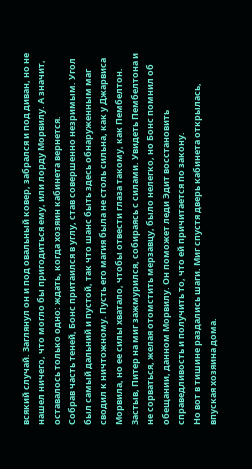всякий случай. Заглянул он и под овальный ковер, забрался и под диван, но не нашел ничего, что могло бы пригодиться ему, или лорду Морвилу. А значит, оставалось только одно: ждать, когда хозяин кабинета вернется.
Собрав часть теней, Бонс притаился в углу, став совершенно незримым. Угол был самый дальний и пустой, так что шанс быть здесь обнаруженным маг сводил к ничтожному. Пусть его магия была не столь сильна, как у Джарвиса Морвила, но ее силы хватало, чтобы отвести глаза такому, как Пембелтон.
Застыв, Питер на миг зажмурился, собираясь с силами. Увидеть Пембелтона и не сорваться, желая отомстить мерзавцу, было нелегко, но Бонс помнил об обещании, данном Морвилу. Он поможет леди Эдит восстановить справедливость и получить то, что ей причитается по закону.
Но вот в тишине раздались шаги. Миг спустя дверь кабинета открылась, впуская хозяина дома.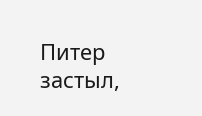Питер застыл,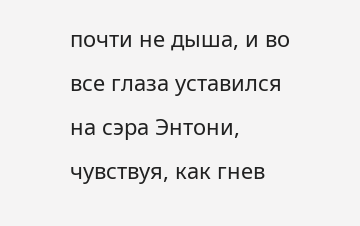почти не дыша, и во все глаза уставился на сэра Энтони, чувствуя, как гнев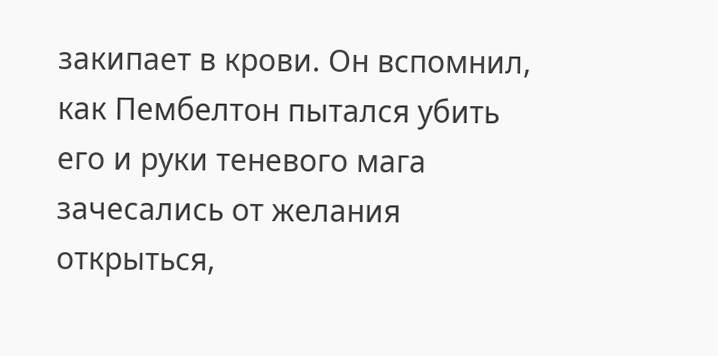закипает в крови. Он вспомнил, как Пембелтон пытался убить его и руки теневого мага зачесались от желания открыться,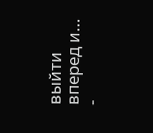выйти вперед и…
-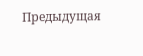Предыдущая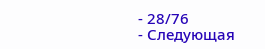- 28/76
- Следующая